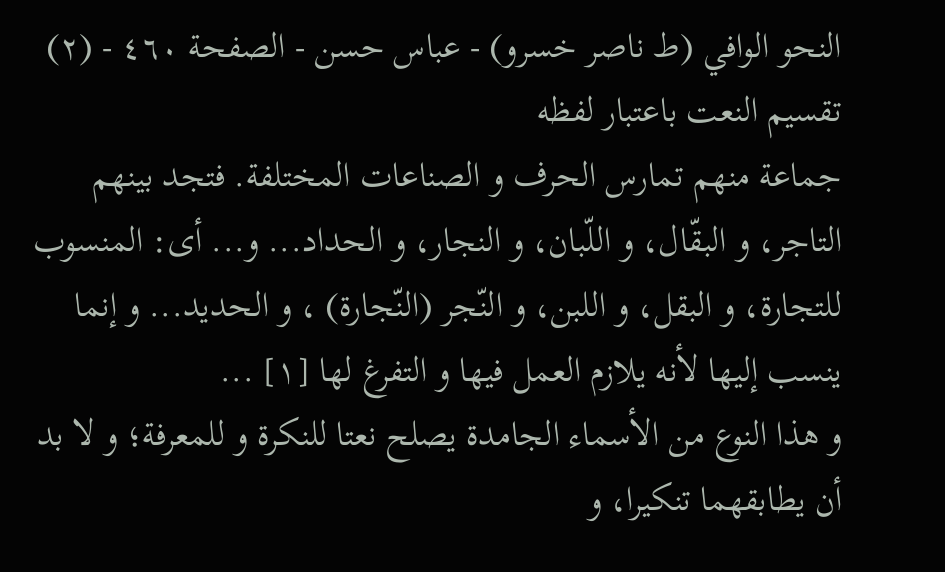النحو الوافي (ط ناصر خسرو) - عباس حسن - الصفحة ٤٦٠ - (٢) تقسيم النعت باعتبار لفظه
جماعة منهم تمارس الحرف و الصناعات المختلفة. فتجد بينهم التاجر، و البقّال، و اللّبان، و النجار، و الحداد... و... أى: المنسوب للتجارة، و البقل، و اللبن، و النّجر (النّجارة) ، و الحديد... و إنما ينسب إليها لأنه يلازم العمل فيها و التفرغ لها [١] ...
و هذا النوع من الأسماء الجامدة يصلح نعتا للنكرة و للمعرفة؛ و لا بد أن يطابقهما تنكيرا، و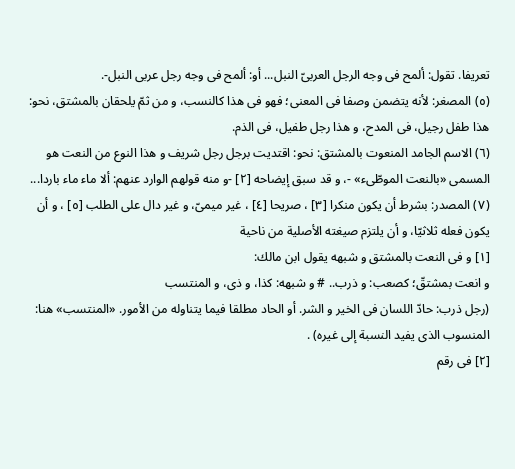تعريفا. تقول: ألمح فى وجه الرجل العربىّ النبل... أو: ألمح فى وجه رجل عربى النبل-.
(٥) المصغر: لأنه يتضمن وصفا فى المعنى؛ فهو فى هذا كالنسب، و من ثمّ يلحقان بالمشتق، نحو: هذا طفل رجيل، فى المدح، و هذا رجل طفيل، فى الذم.
(٦) الاسم الجامد المنعوت بالمشتق: نحو: اقتديت برجل رجل شريف و هذا النوع من النعت هو المسمى «بالنعت الموطّىء» -، و قد سبق إيضاحه [٢] -و منه قولهم الوارد عنهم: ألا ماء ماء باردا...
(٧) المصدر: بشرط أن يكون منكرا [٣] ، صريحا [٤] ، غير ميمىّ، و غير دال على الطلب [٥] ، و أن يكون فعله ثلاثيّا، و أن يلتزم صيغته الأصلية من ناحية
[١] و فى النعت بالمشتق و شبهه يقول ابن مالك:
و انعت بمشتقّ؛ كصعب: و ذرب.. # و شبهه: كذا، و ذى، و المنتسب
(رجل ذرب: حادّ اللسان فى الخير و الشر. أو الحاد مطلقا فيما يتناوله من الأمور. «المنتسب» هنا: المنسوب الذى يفيد النسبة إلى غيره) .
[٢] فى رقم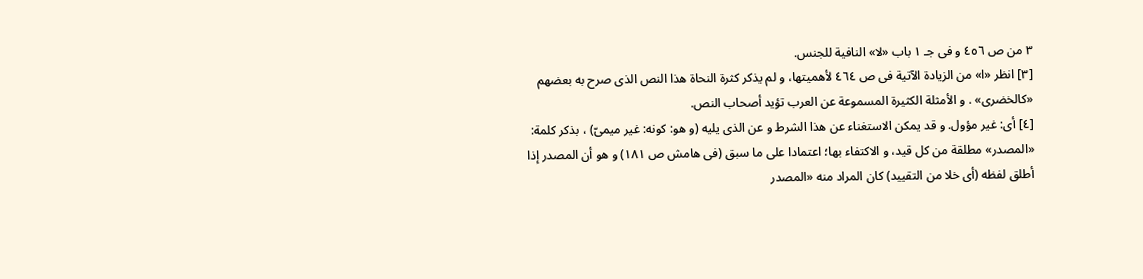٣ من ص ٤٥٦ و فى جـ ١ باب «لا» النافية للجنس.
[٣] انظر «ا» من الزيادة الآتية فى ص ٤٦٤ لأهميتها، و لم يذكر كثرة النحاة هذا النص الذى صرح به بعضهم «كالخضرى» . و الأمثلة الكثيرة المسموعة عن العرب تؤيد أصحاب النص.
[٤] أى: غير مؤول. و قد يمكن الاستغناء عن هذا الشرط و عن الذى يليه (و هو: كونه: غير ميمىّ) ، بذكر كلمة: «المصدر» مطلقة من كل قيد، و الاكتفاء بها؛ اعتمادا على ما سبق (فى هامش ص ١٨١) و هو أن المصدر إذا أطلق لفظه (أى خلا من التقييد) كان المراد منه «المصدر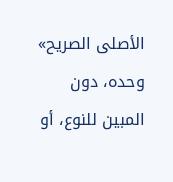الأصلى الصريح» وحده، دون المبين للنوع، أو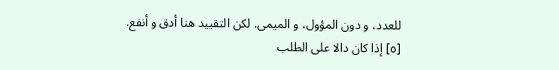للعدد، و دون المؤول، و الميمى. لكن التقييد هنا أدق و أنفع.
[٥] إذا كان دالا على الطلب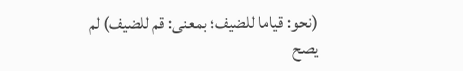(نحو: قياما للضيف؛ بمعنى: قم للضيف) لم يصح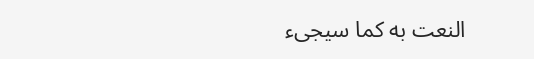النعت به كما سيجىء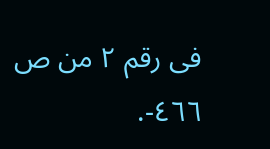فى رقم ٢ من ص ٤٦٦-.